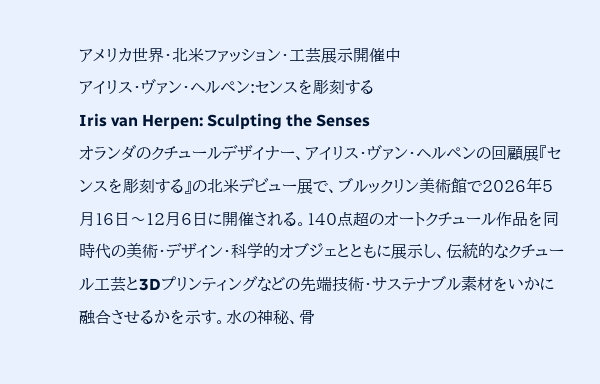アメリカ世界・北米ファッション・工芸展示開催中
アイリス・ヴァン・ヘルペン:センスを彫刻する
Iris van Herpen: Sculpting the Senses
オランダのクチュールデザイナー、アイリス・ヴァン・ヘルペンの回顧展『センスを彫刻する』の北米デビュー展で、ブルックリン美術館で2026年5月16日〜12月6日に開催される。140点超のオートクチュール作品を同時代の美術・デザイン・科学的オブジェとともに展示し、伝統的なクチュール工芸と3Dプリンティングなどの先端技術・サステナブル素材をいかに融合させるかを示す。水の神秘、骨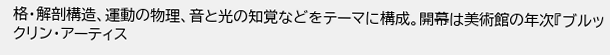格・解剖構造、運動の物理、音と光の知覚などをテーマに構成。開幕は美術館の年次『ブルックリン・アーティス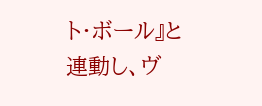ト・ボール』と連動し、ヴ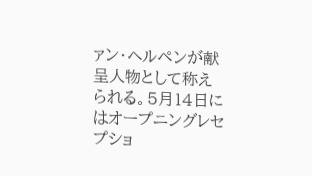ァン・ヘルペンが献呈人物として称えられる。5月14日にはオープニングレセプショ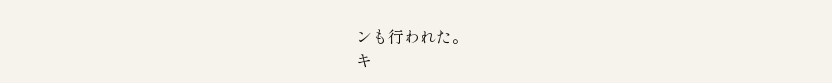ンも行われた。
キ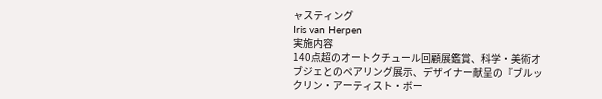ャスティング
Iris van Herpen
実施内容
140点超のオートクチュール回顧展鑑賞、科学・美術オブジェとのペアリング展示、デザイナー献呈の『ブルックリン・アーティスト・ボー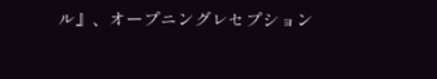ル』、オープニングレセプション